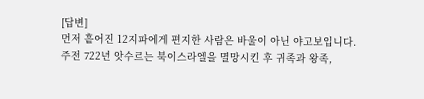[답변]
먼저 흩어진 12지파에게 편지한 사람은 바울이 아닌 야고보입니다.
주전 722년 앗수르는 북이스라엘을 멸망시킨 후 귀족과 왕족,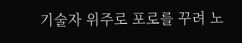기술자 위주로 포로를 꾸려 노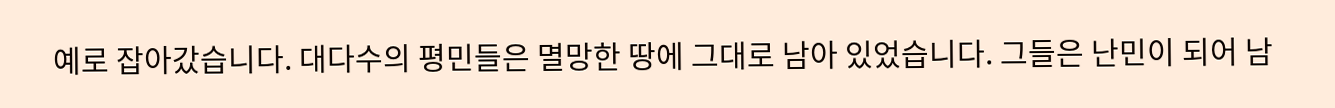예로 잡아갔습니다. 대다수의 평민들은 멸망한 땅에 그대로 남아 있었습니다. 그들은 난민이 되어 남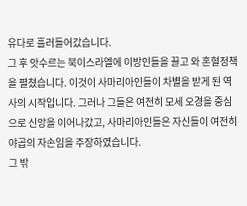유다로 흘러들어갔습니다.
그 후 앗수르는 북이스라엘에 이방인들을 끌고 와 혼혈정책을 펼쳤습니다. 이것이 사마리아인들이 차별을 받게 된 역사의 시작입니다. 그러나 그들은 여전히 모세 오경을 중심으로 신앙을 이어나갔고, 사마리아인들은 자신들이 여전히 야곱의 자손임을 주장하였습니다.
그 밖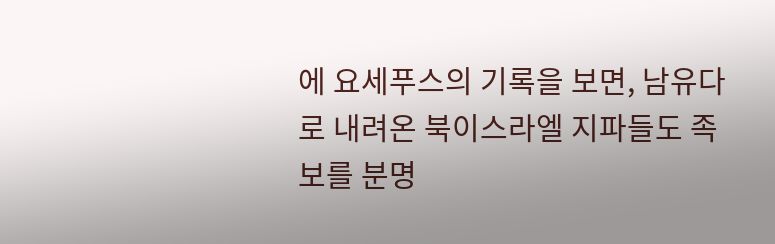에 요세푸스의 기록을 보면, 남유다로 내려온 북이스라엘 지파들도 족보를 분명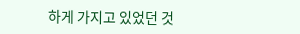하게 가지고 있었던 것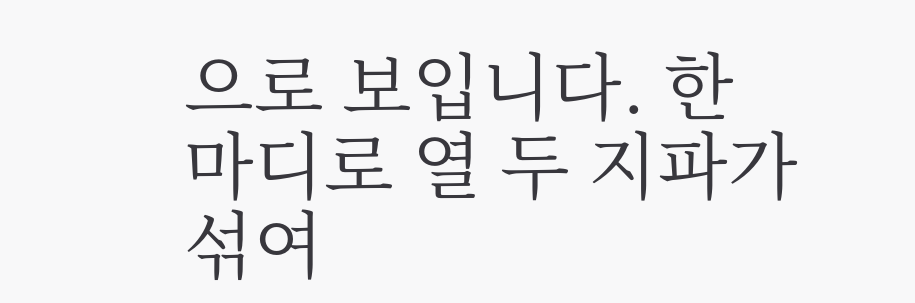으로 보입니다. 한 마디로 열 두 지파가 섞여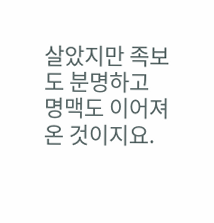살았지만 족보도 분명하고 명맥도 이어져 온 것이지요.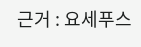근거 : 요세푸스